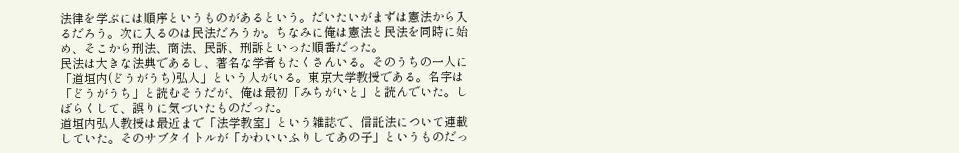法律を学ぶには順序というものがあるという。だいたいがまずは憲法から入るだろう。次に入るのは民法だろうか。ちなみに俺は憲法と民法を同時に始め、そこから刑法、商法、民訴、刑訴といった順番だった。
民法は大きな法典であるし、著名な学者もたくさんいる。そのうちの一人に「道垣内(どうがうち)弘人」という人がいる。東京大学教授である。名字は「どうがうち」と読むそうだが、俺は最初「みちがいと」と読んでいた。しばらくして、誤りに気づいたものだった。
道垣内弘人教授は最近まで「法学教室」という雑誌で、信託法について連載していた。そのサブタイトルが「かわいいふりしてあの子」というものだっ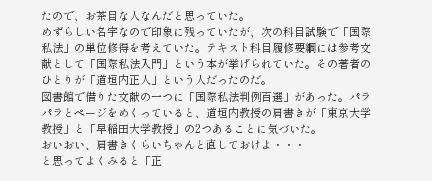たので、お茶目な人なんだと思っていた。
めずらしい名字なので印象に残っていたが、次の科目試験で「国際私法」の単位修得を考えていた。テキスト科目履修要綱には参考文献として「国際私法入門」という本が挙げられていた。その著者のひとりが「道垣内正人」という人だったのだ。
図書館で借りた文献の一つに「国際私法判例百選」があった。パラパラとページをめくっていると、道垣内教授の肩書きが「東京大学教授」と「早稲田大学教授」の2つあることに気づいた。
おいおい、肩書きくらいちゃんと直しておけよ・・・
と思ってよくみると「正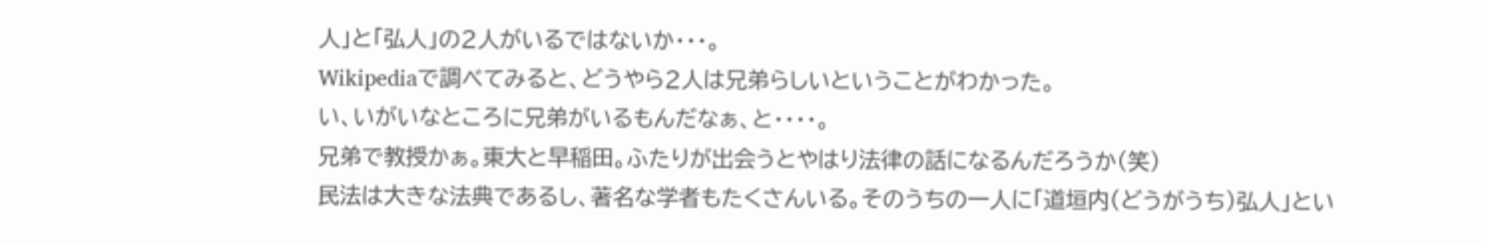人」と「弘人」の2人がいるではないか・・・。
Wikipediaで調べてみると、どうやら2人は兄弟らしいということがわかった。
い、いがいなところに兄弟がいるもんだなぁ、と・・・・。
兄弟で教授かぁ。東大と早稲田。ふたりが出会うとやはり法律の話になるんだろうか(笑)
民法は大きな法典であるし、著名な学者もたくさんいる。そのうちの一人に「道垣内(どうがうち)弘人」とい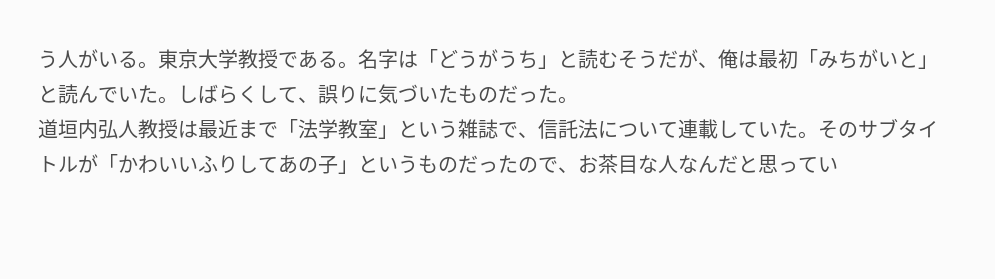う人がいる。東京大学教授である。名字は「どうがうち」と読むそうだが、俺は最初「みちがいと」と読んでいた。しばらくして、誤りに気づいたものだった。
道垣内弘人教授は最近まで「法学教室」という雑誌で、信託法について連載していた。そのサブタイトルが「かわいいふりしてあの子」というものだったので、お茶目な人なんだと思ってい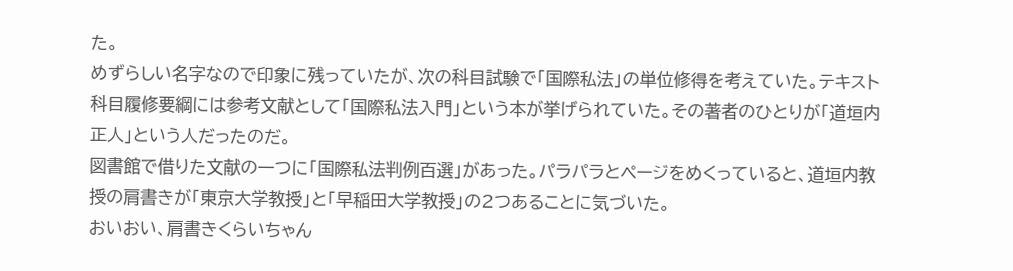た。
めずらしい名字なので印象に残っていたが、次の科目試験で「国際私法」の単位修得を考えていた。テキスト科目履修要綱には参考文献として「国際私法入門」という本が挙げられていた。その著者のひとりが「道垣内正人」という人だったのだ。
図書館で借りた文献の一つに「国際私法判例百選」があった。パラパラとページをめくっていると、道垣内教授の肩書きが「東京大学教授」と「早稲田大学教授」の2つあることに気づいた。
おいおい、肩書きくらいちゃん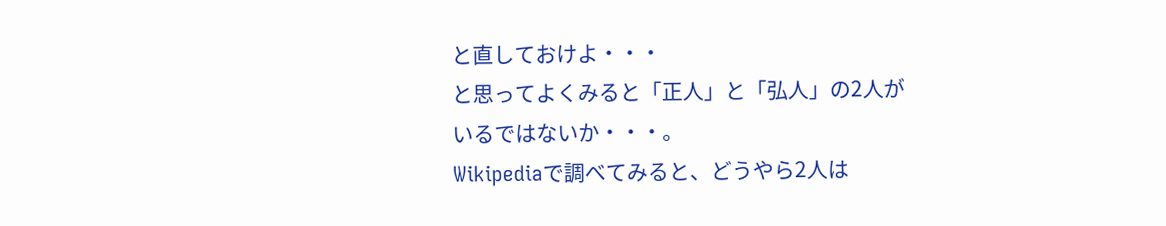と直しておけよ・・・
と思ってよくみると「正人」と「弘人」の2人がいるではないか・・・。
Wikipediaで調べてみると、どうやら2人は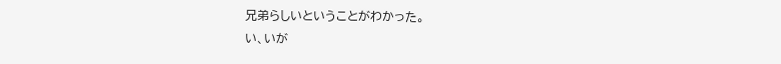兄弟らしいということがわかった。
い、いが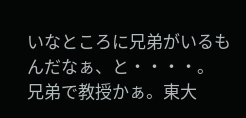いなところに兄弟がいるもんだなぁ、と・・・・。
兄弟で教授かぁ。東大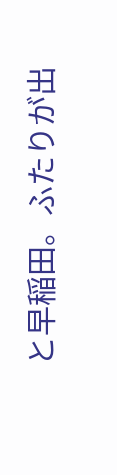と早稲田。ふたりが出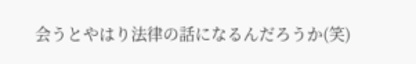会うとやはり法律の話になるんだろうか(笑)